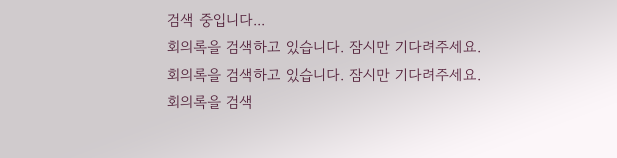검색 중입니다...
회의록을 검색하고 있습니다. 잠시만 기다려주세요.
회의록을 검색하고 있습니다. 잠시만 기다려주세요.
회의록을 검색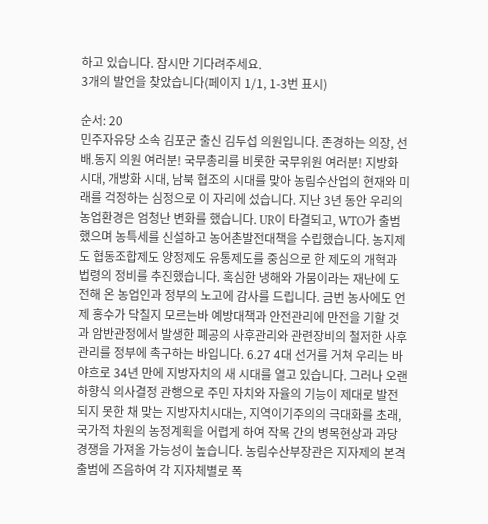하고 있습니다. 잠시만 기다려주세요.
3개의 발언을 찾았습니다(페이지 1/1, 1-3번 표시)

순서: 20
민주자유당 소속 김포군 출신 김두섭 의원입니다. 존경하는 의장, 선배․동지 의원 여러분! 국무총리를 비롯한 국무위원 여러분! 지방화 시대, 개방화 시대, 남북 협조의 시대를 맞아 농림수산업의 현재와 미래를 걱정하는 심정으로 이 자리에 섰습니다. 지난 3년 동안 우리의 농업환경은 엄청난 변화를 했습니다. UR이 타결되고, WTO가 출범했으며 농특세를 신설하고 농어촌발전대책을 수립했습니다. 농지제도 협동조합제도 양정제도 유통제도를 중심으로 한 제도의 개혁과 법령의 정비를 추진했습니다. 혹심한 냉해와 가뭄이라는 재난에 도전해 온 농업인과 정부의 노고에 감사를 드립니다. 금번 농사에도 언제 홍수가 닥칠지 모르는바 예방대책과 안전관리에 만전을 기할 것과 암반관정에서 발생한 폐공의 사후관리와 관련장비의 철저한 사후관리를 정부에 촉구하는 바입니다. 6․27 4대 선거를 거쳐 우리는 바야흐로 34년 만에 지방자치의 새 시대를 열고 있습니다. 그러나 오랜 하향식 의사결정 관행으로 주민 자치와 자율의 기능이 제대로 발전되지 못한 채 맞는 지방자치시대는, 지역이기주의의 극대화를 초래, 국가적 차원의 농정계획을 어렵게 하여 작목 간의 병목현상과 과당경쟁을 가져올 가능성이 높습니다. 농림수산부장관은 지자제의 본격 출범에 즈음하여 각 지자체별로 폭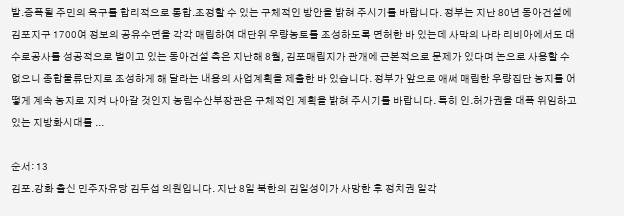발․증폭될 주민의 욕구를 합리적으로 통합․조정할 수 있는 구체적인 방안을 밝혀 주시기를 바랍니다. 정부는 지난 80년 동아건설에 김포지구 1700여 정보의 공유수면을 각각 매립하여 대단위 우량농토를 조성하도록 면허한 바 있는데 사막의 나라 리비아에서도 대수로공사를 성공적으로 벌이고 있는 동아건설 측은 지난해 8월, 김포매립지가 관개에 근본적으로 문제가 있다며 논으로 사용할 수 없으니 종합물류단지로 조성하게 해 달라는 내용의 사업계획을 제출한 바 있습니다. 정부가 앞으로 애써 매립한 우량집단 농지를 어떻게 계속 농지로 지켜 나아갈 것인지 농림수산부장관은 구체적인 계획을 밝혀 주시기를 바랍니다. 특히 인․허가권을 대폭 위임하고 있는 지방화시대를 ...

순서: 13
김포․강화 출신 민주자유당 김두섭 의원입니다. 지난 8일 북한의 김일성이가 사망한 후 정치권 일각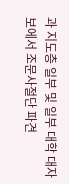과 지도층 일부 및 일부 대학 대자보에서 조문사절단 파견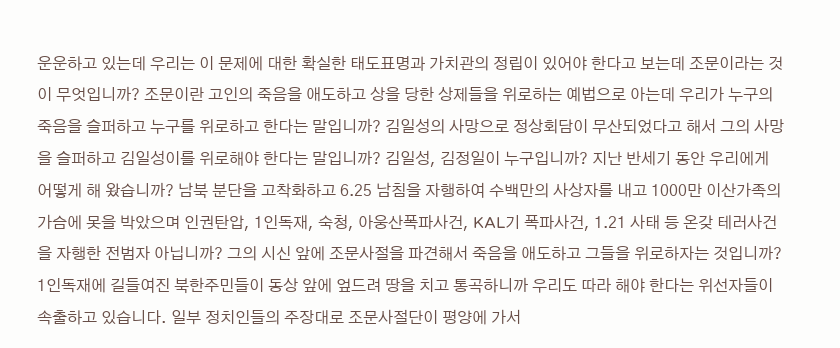운운하고 있는데 우리는 이 문제에 대한 확실한 태도표명과 가치관의 정립이 있어야 한다고 보는데 조문이라는 것이 무엇입니까? 조문이란 고인의 죽음을 애도하고 상을 당한 상제들을 위로하는 예법으로 아는데 우리가 누구의 죽음을 슬퍼하고 누구를 위로하고 한다는 말입니까? 김일성의 사망으로 정상회담이 무산되었다고 해서 그의 사망을 슬퍼하고 김일성이를 위로해야 한다는 말입니까? 김일성, 김정일이 누구입니까? 지난 반세기 동안 우리에게 어떻게 해 왔습니까? 남북 분단을 고착화하고 6․25 남침을 자행하여 수백만의 사상자를 내고 1000만 이산가족의 가슴에 못을 박았으며 인권탄압, 1인독재, 숙청, 아웅산폭파사건, KAL기 폭파사건, 1․21 사태 등 온갖 테러사건을 자행한 전범자 아닙니까? 그의 시신 앞에 조문사절을 파견해서 죽음을 애도하고 그들을 위로하자는 것입니까? 1인독재에 길들여진 북한주민들이 동상 앞에 엎드려 땅을 치고 통곡하니까 우리도 따라 해야 한다는 위선자들이 속출하고 있습니다. 일부 정치인들의 주장대로 조문사절단이 평양에 가서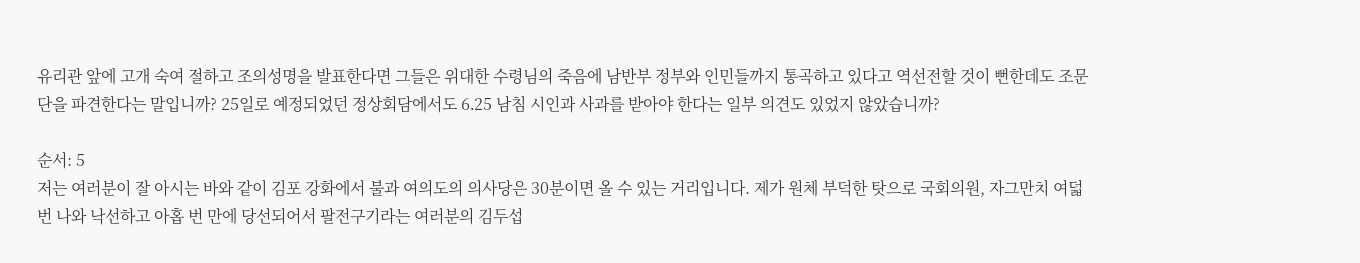유리관 앞에 고개 숙여 절하고 조의성명을 발표한다면 그들은 위대한 수령님의 죽음에 남반부 정부와 인민들까지 통곡하고 있다고 역선전할 것이 뻔한데도 조문단을 파견한다는 말입니까? 25일로 예정되었던 정상회담에서도 6․25 남침 시인과 사과를 받아야 한다는 일부 의견도 있었지 않았습니까?

순서: 5
저는 여러분이 잘 아시는 바와 같이 김포 강화에서 불과 여의도의 의사당은 30분이면 올 수 있는 거리입니다. 제가 원체 부덕한 탓으로 국회의원, 자그만치 여덟 번 나와 낙선하고 아홉 번 만에 당선되어서 팔전구기라는 여러분의 김두섭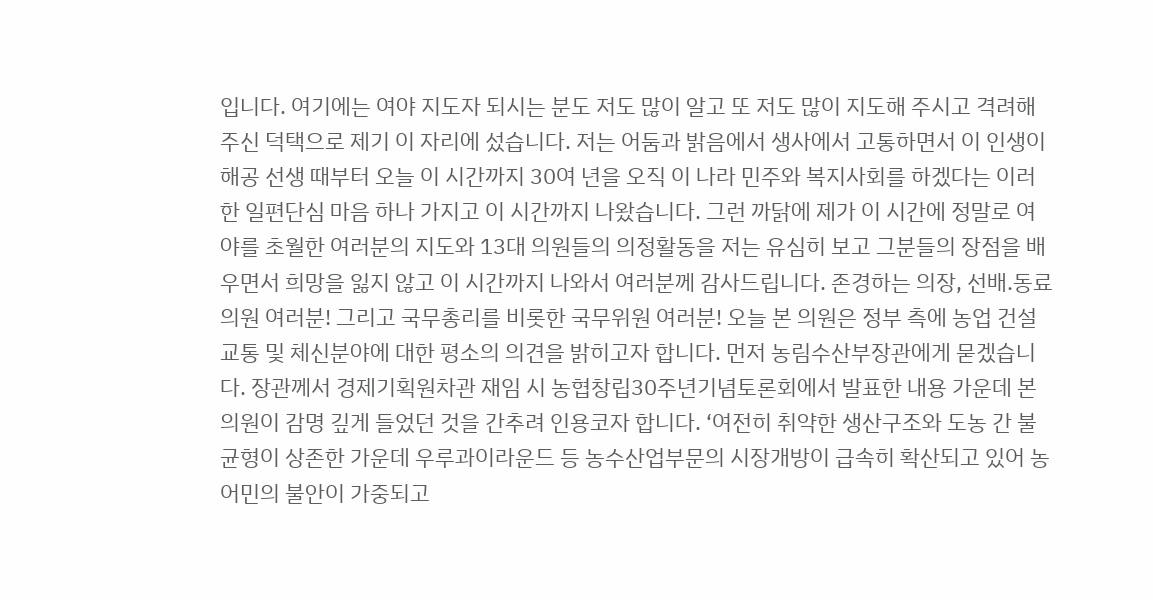입니다. 여기에는 여야 지도자 되시는 분도 저도 많이 알고 또 저도 많이 지도해 주시고 격려해 주신 덕택으로 제기 이 자리에 섰습니다. 저는 어둠과 밝음에서 생사에서 고통하면서 이 인생이 해공 선생 때부터 오늘 이 시간까지 30여 년을 오직 이 나라 민주와 복지사회를 하겠다는 이러한 일편단심 마음 하나 가지고 이 시간까지 나왔습니다. 그런 까닭에 제가 이 시간에 정말로 여야를 초월한 여러분의 지도와 13대 의원들의 의정활동을 저는 유심히 보고 그분들의 장점을 배우면서 희망을 잃지 않고 이 시간까지 나와서 여러분께 감사드립니다. 존경하는 의장, 선배․동료 의원 여러분! 그리고 국무총리를 비롯한 국무위원 여러분! 오늘 본 의원은 정부 측에 농업 건설 교통 및 체신분야에 대한 평소의 의견을 밝히고자 합니다. 먼저 농림수산부장관에게 묻겠습니다. 장관께서 경제기획원차관 재임 시 농협창립30주년기념토론회에서 발표한 내용 가운데 본 의원이 감명 깊게 들었던 것을 간추려 인용코자 합니다. ‘여전히 취약한 생산구조와 도농 간 불균형이 상존한 가운데 우루과이라운드 등 농수산업부문의 시장개방이 급속히 확산되고 있어 농어민의 불안이 가중되고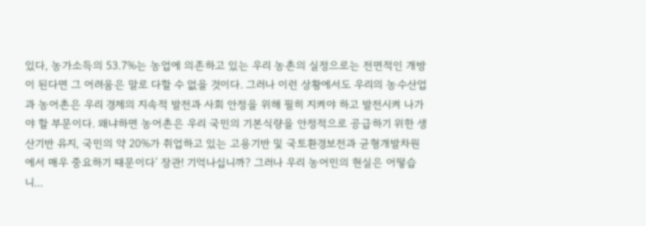있다, 농가소득의 53.7%는 농업에 의존하고 있는 우리 농촌의 실정으로는 전면적인 개방이 된다면 그 어려움은 말로 다할 수 없을 것이다. 그러나 이런 상황에서도 우리의 농수산업과 농어촌은 우리 경제의 지속적 발전과 사회 안정을 위해 필히 지켜야 하고 발전시켜 나가야 할 부문이다. 왜냐하면 농어촌은 우리 국민의 기본식량을 안정적으로 공급하기 위한 생산기반 유지, 국민의 약 20%가 취업하고 있는 고용기반 및 국토환경보전과 균형개발차원에서 매우 중요하기 때문이다’ 장관! 기억나십니까? 그러나 우리 농어민의 현실은 어떻습니...